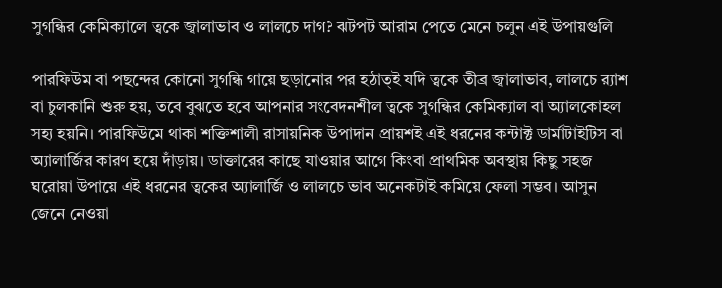সুগন্ধির কেমিক্যালে ত্বকে জ্বালাভাব ও লালচে দাগ? ঝটপট আরাম পেতে মেনে চলুন এই উপায়গুলি

পারফিউম বা পছন্দের কোনো সুগন্ধি গায়ে ছড়ানোর পর হঠাত্ই যদি ত্বকে তীব্র জ্বালাভাব, লালচে র‍্যাশ বা চুলকানি শুরু হয়, তবে বুঝতে হবে আপনার সংবেদনশীল ত্বকে সুগন্ধির কেমিক্যাল বা অ্যালকোহল সহ্য হয়নি। পারফিউমে থাকা শক্তিশালী রাসায়নিক উপাদান প্রায়শই এই ধরনের কন্টাক্ট ডার্মাটাইটিস বা অ্যালার্জির কারণ হয়ে দাঁড়ায়। ডাক্তারের কাছে যাওয়ার আগে কিংবা প্রাথমিক অবস্থায় কিছু সহজ ঘরোয়া উপায়ে এই ধরনের ত্বকের অ্যালার্জি ও লালচে ভাব অনেকটাই কমিয়ে ফেলা সম্ভব। আসুন জেনে নেওয়া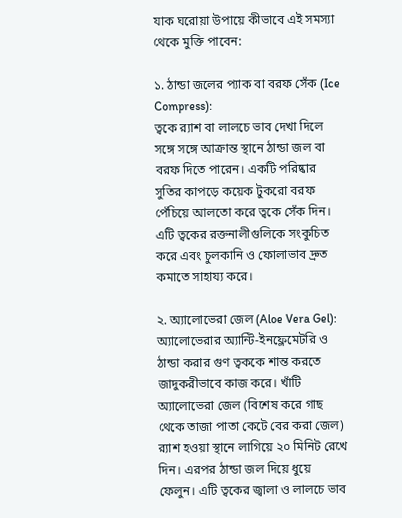যাক ঘরোয়া উপায়ে কীভাবে এই সমস্যা থেকে মুক্তি পাবেন:

১. ঠান্ডা জলের প্যাক বা বরফ সেঁক (Ice Compress):
ত্বকে র‍্যাশ বা লালচে ভাব দেখা দিলে সঙ্গে সঙ্গে আক্রান্ত স্থানে ঠান্ডা জল বা বরফ দিতে পারেন। একটি পরিষ্কার সুতির কাপড়ে কয়েক টুকরো বরফ পেঁচিয়ে আলতো করে ত্বকে সেঁক দিন। এটি ত্বকের রক্তনালীগুলিকে সংকুচিত করে এবং চুলকানি ও ফোলাভাব দ্রুত কমাতে সাহায্য করে।

২. অ্যালোভেরা জেল (Aloe Vera Gel):
অ্যালোভেরার অ্যান্টি-ইনফ্লেমেটরি ও ঠান্ডা করার গুণ ত্বককে শান্ত করতে জাদুকরীভাবে কাজ করে। খাঁটি অ্যালোভেরা জেল (বিশেষ করে গাছ থেকে তাজা পাতা কেটে বের করা জেল) র‍্যাশ হওয়া স্থানে লাগিয়ে ২০ মিনিট রেখে দিন। এরপর ঠান্ডা জল দিয়ে ধুয়ে ফেলুন। এটি ত্বকের জ্বালা ও লালচে ভাব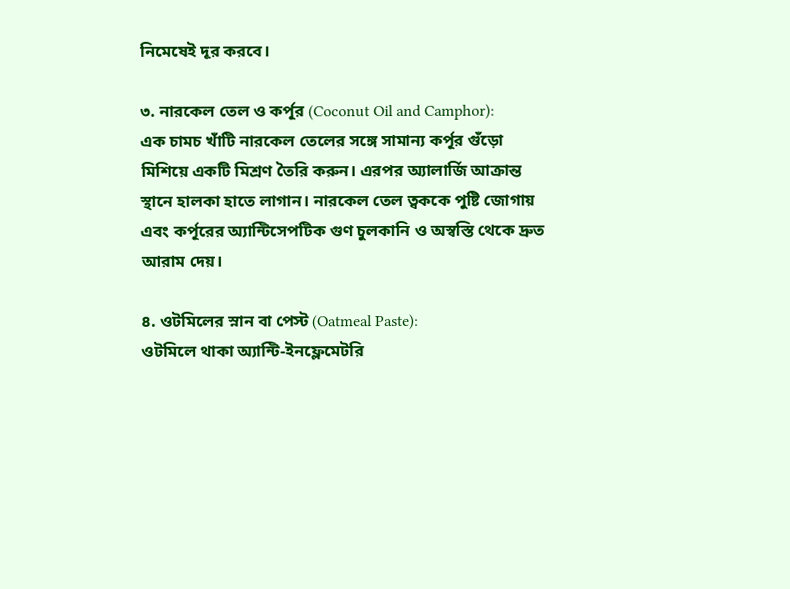নিমেষেই দূর করবে।

৩. নারকেল তেল ও কর্পূর (Coconut Oil and Camphor):
এক চামচ খাঁটি নারকেল তেলের সঙ্গে সামান্য কর্পূর গুঁড়ো মিশিয়ে একটি মিশ্রণ তৈরি করুন। এরপর অ্যালার্জি আক্রান্ত স্থানে হালকা হাতে লাগান। নারকেল তেল ত্বককে পুষ্টি জোগায় এবং কর্পূরের অ্যান্টিসেপটিক গুণ চুলকানি ও অস্বস্তি থেকে দ্রুত আরাম দেয়।

৪. ওটমিলের স্নান বা পেস্ট (Oatmeal Paste):
ওটমিলে থাকা অ্যান্টি-ইনফ্লেমেটরি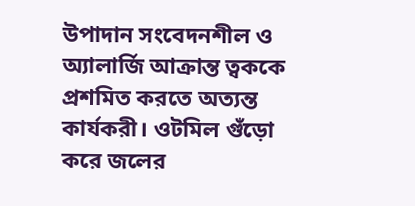উপাদান সংবেদনশীল ও অ্যালার্জি আক্রান্ত ত্বককে প্রশমিত করতে অত্যন্ত কার্যকরী। ওটমিল গুঁড়ো করে জলের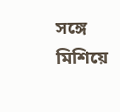সঙ্গে মিশিয়ে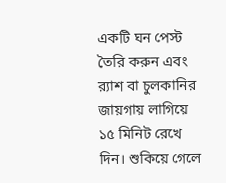একটি ঘন পেস্ট তৈরি করুন এবং র‍্যাশ বা চুলকানির জায়গায় লাগিয়ে ১৫ মিনিট রেখে দিন। শুকিয়ে গেলে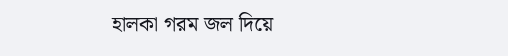হালকা গরম জল দিয়ে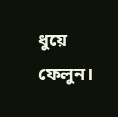ধুয়ে ফেলুন।